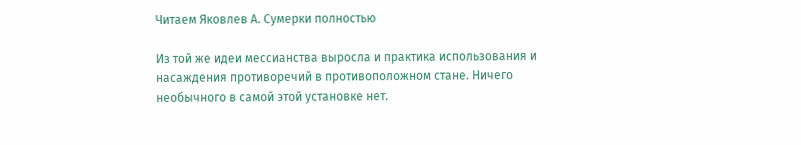Читаем Яковлев А. Сумерки полностью

Из той же идеи мессианства выросла и практика использования и насаждения противоречий в противоположном стане. Ничего необычного в самой этой установке нет.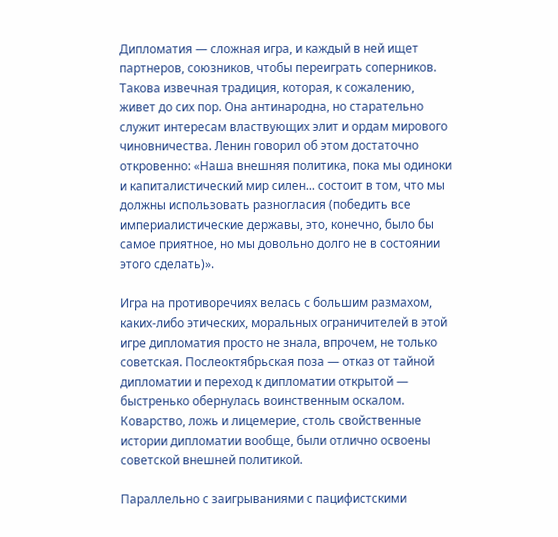Дипломатия — сложная игра, и каждый в ней ищет партнеров, союзников, чтобы переиграть соперников. Такова извечная традиция, которая, к сожалению, живет до сих пор. Она антинародна, но старательно служит интересам властвующих элит и ордам мирового чиновничества. Ленин говорил об этом достаточно откровенно: «Наша внешняя политика, пока мы одиноки и капиталистический мир силен... состоит в том, что мы должны использовать разногласия (победить все империалистические державы, это, конечно, было бы самое приятное, но мы довольно долго не в состоянии этого сделать)».

Игра на противоречиях велась с большим размахом, каких-либо этических, моральных ограничителей в этой игре дипломатия просто не знала, впрочем, не только советская. Послеоктябрьская поза — отказ от тайной дипломатии и переход к дипломатии открытой — быстренько обернулась воинственным оскалом. Коварство, ложь и лицемерие, столь свойственные истории дипломатии вообще, были отлично освоены советской внешней политикой.

Параллельно с заигрываниями с пацифистскими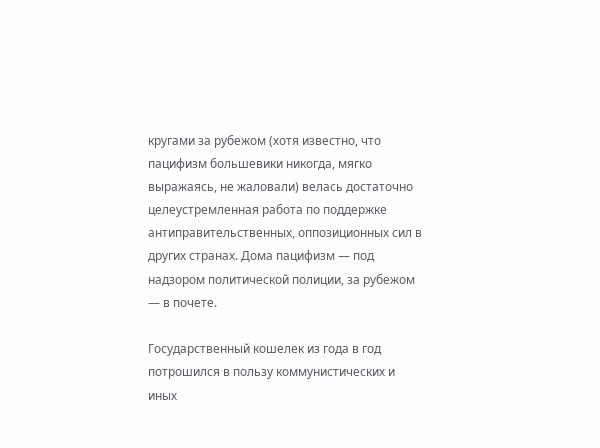кругами за рубежом (хотя известно, что пацифизм большевики никогда, мягко выражаясь, не жаловали) велась достаточно целеустремленная работа по поддержке антиправительственных, оппозиционных сил в других странах. Дома пацифизм — под надзором политической полиции, за рубежом — в почете.

Государственный кошелек из года в год потрошился в пользу коммунистических и иных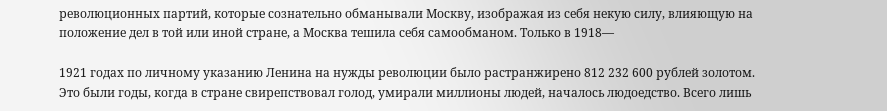революционных партий, которые сознательно обманывали Москву, изображая из себя некую силу, влияющую на положение дел в той или иной стране, а Москва тешила себя самообманом. Только в 1918—

1921 годах по личному указанию Ленина на нужды революции было растранжирено 812 232 600 рублей золотом. Это были годы, когда в стране свирепствовал голод, умирали миллионы людей, началось людоедство. Всего лишь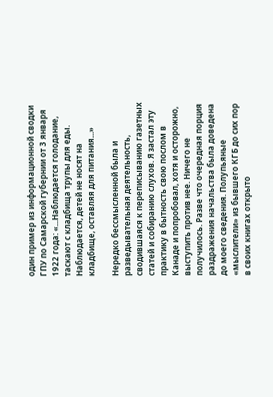один пример из информационной сводки ГПУ по Самарской губернии от 3 января 1922 года: «...Наблюдается голодание, таскают с кладбища трупы для еды. Наблюдается, детей не носят на кладбище, оставляя для питания...»

Нередко бессмысленной была и разведывательная деятельность, сводившаяся к переписыванию газетных статей и собиранию слухов. Я застал эту практику в бытность свою послом в Канаде и попробовал, хотя и осторожно, выступить против нее. Ничего не получилось. Разве что очередная порция раздражения начальства была доведена до моего сведения. Полупьяные «мыслители» из бывшего КГБ до сих пор в своих книгах открыто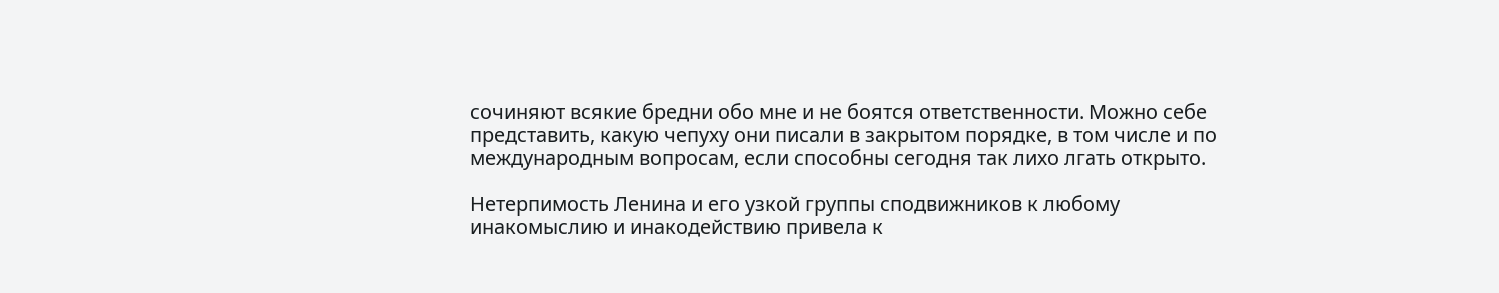сочиняют всякие бредни обо мне и не боятся ответственности. Можно себе представить, какую чепуху они писали в закрытом порядке, в том числе и по международным вопросам, если способны сегодня так лихо лгать открыто.

Нетерпимость Ленина и его узкой группы сподвижников к любому инакомыслию и инакодействию привела к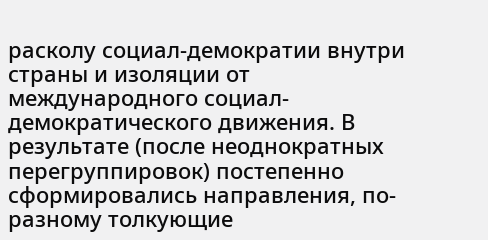расколу социал-демократии внутри страны и изоляции от международного социал-демократического движения. В результате (после неоднократных перегруппировок) постепенно сформировались направления, по-разному толкующие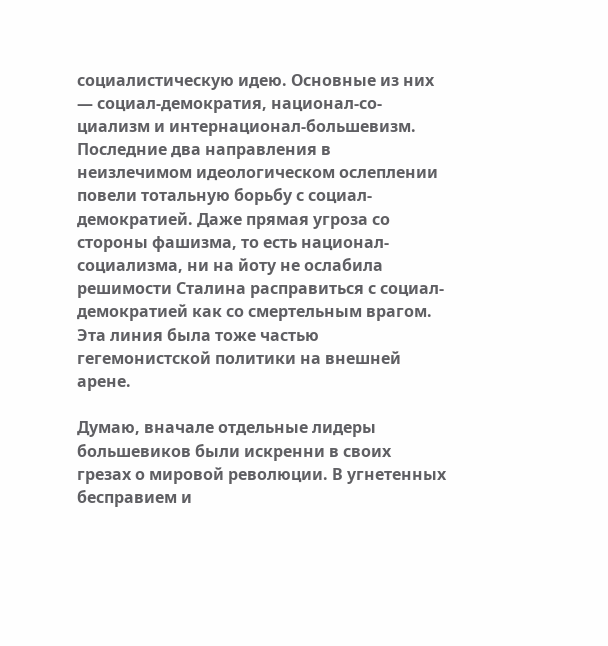социалистическую идею. Основные из них — социал-демократия, национал-со- циализм и интернационал-большевизм. Последние два направления в неизлечимом идеологическом ослеплении повели тотальную борьбу с социал-демократией. Даже прямая угроза со стороны фашизма, то есть национал-социализма, ни на йоту не ослабила решимости Сталина расправиться с социал-демократией как со смертельным врагом. Эта линия была тоже частью гегемонистской политики на внешней арене.

Думаю, вначале отдельные лидеры большевиков были искренни в своих грезах о мировой революции. В угнетенных бесправием и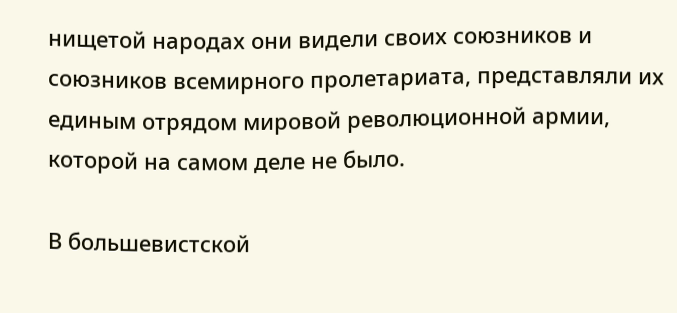нищетой народах они видели своих союзников и союзников всемирного пролетариата, представляли их единым отрядом мировой революционной армии, которой на самом деле не было.

В большевистской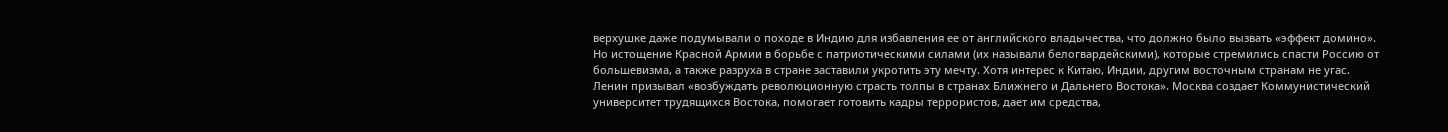верхушке даже подумывали о походе в Индию для избавления ее от английского владычества, что должно было вызвать «эффект домино». Но истощение Красной Армии в борьбе с патриотическими силами (их называли белогвардейскими), которые стремились спасти Россию от большевизма, а также разруха в стране заставили укротить эту мечту. Хотя интерес к Китаю, Индии, другим восточным странам не угас. Ленин призывал «возбуждать революционную страсть толпы в странах Ближнего и Дальнего Востока». Москва создает Коммунистический университет трудящихся Востока, помогает готовить кадры террористов, дает им средства,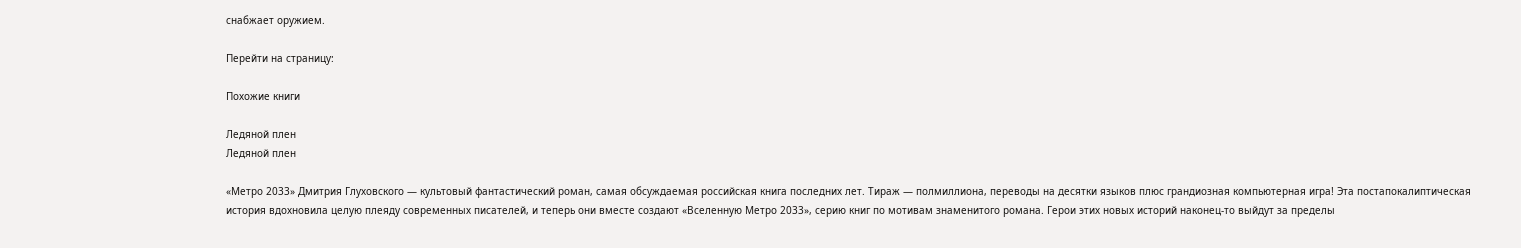снабжает оружием.

Перейти на страницу:

Похожие книги

Ледяной плен
Ледяной плен

«Метро 2033» Дмитрия Глуховского — культовый фантастический роман, самая обсуждаемая российская книга последних лет. Тираж — полмиллиона, переводы на десятки языков плюс грандиозная компьютерная игра! Эта постапокалиптическая история вдохновила целую плеяду современных писателей, и теперь они вместе создают «Вселенную Метро 2033», серию книг по мотивам знаменитого романа. Герои этих новых историй наконец-то выйдут за пределы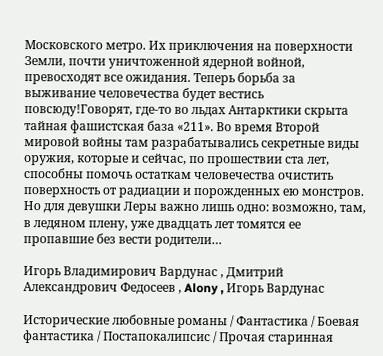Московского метро. Их приключения на поверхности Земли, почти уничтоженной ядерной войной, превосходят все ожидания. Теперь борьба за выживание человечества будет вестись повсюду!Говорят, где-то во льдах Антарктики скрыта тайная фашистская база «211». Во время Второй мировой войны там разрабатывались секретные виды оружия, которые и сейчас, по прошествии ста лет, способны помочь остаткам человечества очистить поверхность от радиации и порожденных ею монстров. Но для девушки Леры важно лишь одно: возможно, там, в ледяном плену, уже двадцать лет томятся ее пропавшие без вести родители…

Игорь Владимирович Вардунас , Дмитрий Александрович Федосеев , Alony , Игорь Вардунас

Исторические любовные романы / Фантастика / Боевая фантастика / Постапокалипсис / Прочая старинная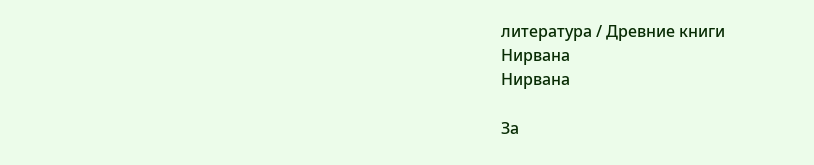литература / Древние книги
Нирвана
Нирвана

За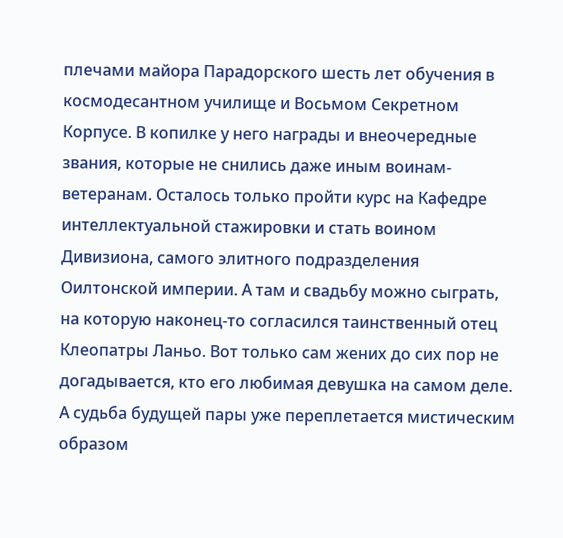плечами майора Парадорского шесть лет обучения в космодесантном училище и Восьмом Секретном Корпусе. В копилке у него награды и внеочередные звания, которые не снились даже иным воинам-ветеранам. Осталось только пройти курс на Кафедре интеллектуальной стажировки и стать воином Дивизиона, самого элитного подразделения Оилтонской империи. А там и свадьбу можно сыграть, на которую наконец-то согласился таинственный отец Клеопатры Ланьо. Вот только сам жених до сих пор не догадывается, кто его любимая девушка на самом деле. А судьба будущей пары уже переплетается мистическим образом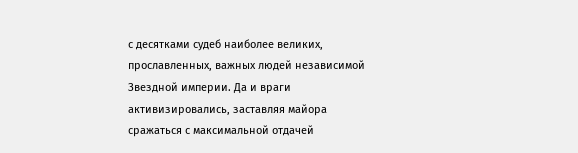с десятками судеб наиболее великих, прославленных, важных людей независимой Звездной империи. Да и враги активизировались, заставляя майора сражаться с максимальной отдачей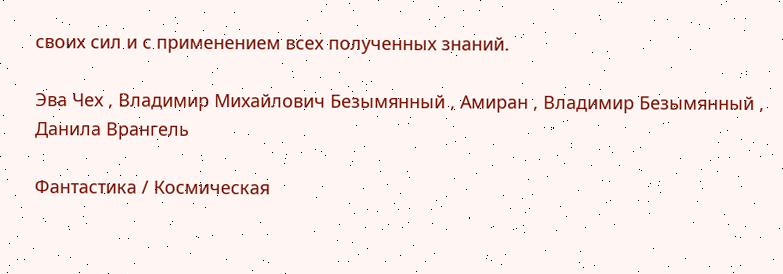своих сил и с применением всех полученных знаний.

Эва Чех , Владимир Михайлович Безымянный , Амиран , Владимир Безымянный , Данила Врангель

Фантастика / Космическая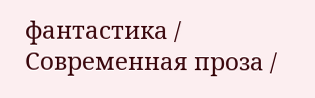фантастика / Современная проза /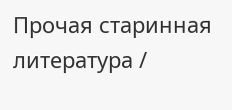Прочая старинная литература /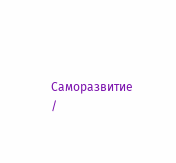Саморазвитие /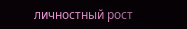личностный рост